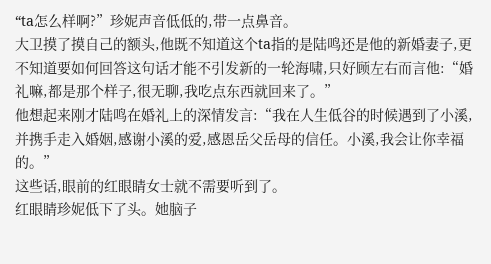“ta怎么样啊?”珍妮声音低低的,带一点鼻音。
大卫摸了摸自己的额头,他既不知道这个ta指的是陆鸣还是他的新婚妻子,更不知道要如何回答这句话才能不引发新的一轮海啸,只好顾左右而言他:“婚礼嘛,都是那个样子,很无聊,我吃点东西就回来了。”
他想起来刚才陆鸣在婚礼上的深情发言:“我在人生低谷的时候遇到了小溪,并携手走入婚姻,感谢小溪的爱,感恩岳父岳母的信任。小溪,我会让你幸福的。”
这些话,眼前的红眼睛女士就不需要听到了。
红眼睛珍妮低下了头。她脑子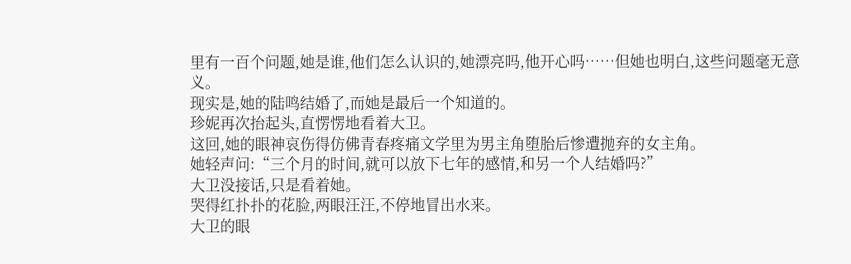里有一百个问题,她是谁,他们怎么认识的,她漂亮吗,他开心吗……但她也明白,这些问题毫无意义。
现实是,她的陆鸣结婚了,而她是最后一个知道的。
珍妮再次抬起头,直愣愣地看着大卫。
这回,她的眼神哀伤得仿佛青春疼痛文学里为男主角堕胎后惨遭抛弃的女主角。
她轻声问:“三个月的时间,就可以放下七年的感情,和另一个人结婚吗?”
大卫没接话,只是看着她。
哭得红扑扑的花脸,两眼汪汪,不停地冒出水来。
大卫的眼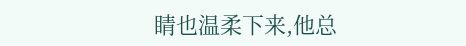睛也温柔下来,他总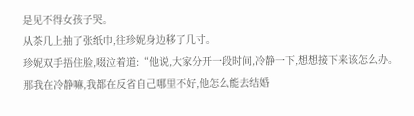是见不得女孩子哭。
从茶几上抽了张纸巾,往珍妮身边移了几寸。
珍妮双手捂住脸,啜泣着道:“他说,大家分开一段时间,冷静一下,想想接下来该怎么办。那我在冷静嘛,我都在反省自己哪里不好,他怎么能去结婚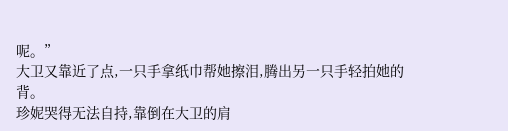呢。”
大卫又靠近了点,一只手拿纸巾帮她擦泪,腾出另一只手轻拍她的背。
珍妮哭得无法自持,靠倒在大卫的肩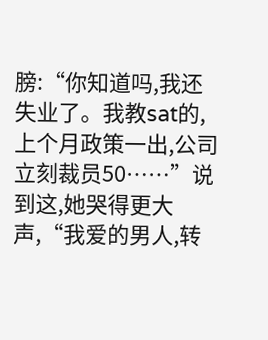膀:“你知道吗,我还失业了。我教sat的,上个月政策一出,公司立刻裁员50……”说到这,她哭得更大声,“我爱的男人,转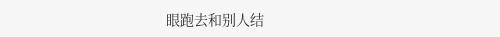眼跑去和别人结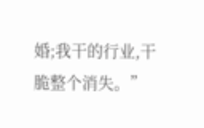婚;我干的行业,干脆整个消失。”